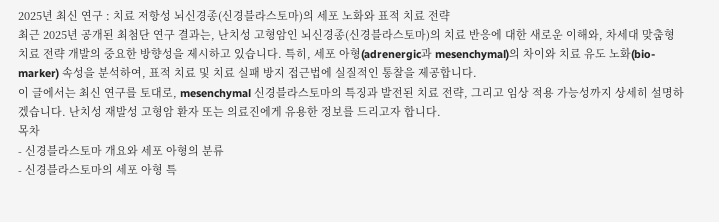2025년 최신 연구 : 치료 저항성 뇌신경종(신경블라스토마)의 세포 노화와 표적 치료 전략
최근 2025년 공개된 최첨단 연구 결과는, 난치성 고형암인 뇌신경종(신경블라스토마)의 치료 반응에 대한 새로운 이해와, 차세대 맞춤형 치료 전략 개발의 중요한 방향성을 제시하고 있습니다. 특히, 세포 아형(adrenergic과 mesenchymal)의 차이와 치료 유도 노화(bio-marker) 속성을 분석하여, 표적 치료 및 치료 실패 방지 접근법에 실질적인 통찰을 제공합니다.
이 글에서는 최신 연구를 토대로, mesenchymal 신경블라스토마의 특징과 발전된 치료 전략, 그리고 임상 적용 가능성까지 상세히 설명하겠습니다. 난치성 재발성 고형암 환자 또는 의료진에게 유용한 정보를 드리고자 합니다.
목차
- 신경블라스토마 개요와 세포 아형의 분류
- 신경블라스토마의 세포 아형 특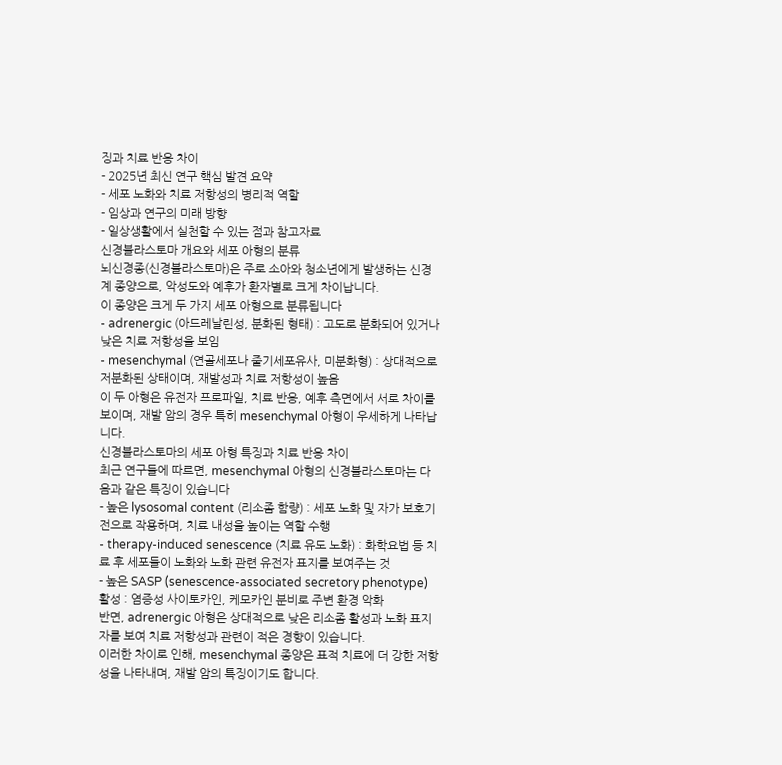징과 치료 반응 차이
- 2025년 최신 연구 핵심 발견 요약
- 세포 노화와 치료 저항성의 병리적 역할
- 임상과 연구의 미래 방향
- 일상생활에서 실천할 수 있는 점과 참고자료
신경블라스토마 개요와 세포 아형의 분류
뇌신경종(신경블라스토마)은 주로 소아와 청소년에게 발생하는 신경계 종양으로, 악성도와 예후가 환자별로 크게 차이납니다.
이 종양은 크게 두 가지 세포 아형으로 분류됩니다
- adrenergic (아드레날린성, 분화된 형태) : 고도로 분화되어 있거나 낮은 치료 저항성을 보임
- mesenchymal (연골세포나 줄기세포유사, 미분화형) : 상대적으로 저분화된 상태이며, 재발성과 치료 저항성이 높음
이 두 아형은 유전자 프로파일, 치료 반응, 예후 측면에서 서로 차이를 보이며, 재발 암의 경우 특히 mesenchymal 아형이 우세하게 나타납니다.
신경블라스토마의 세포 아형 특징과 치료 반응 차이
최근 연구들에 따르면, mesenchymal 아형의 신경블라스토마는 다음과 같은 특징이 있습니다
- 높은 lysosomal content (리소좀 함량) : 세포 노화 및 자가 보호기전으로 작용하며, 치료 내성을 높이는 역할 수행
- therapy-induced senescence (치료 유도 노화) : 화학요법 등 치료 후 세포들이 노화와 노화 관련 유전자 표지를 보여주는 것
- 높은 SASP (senescence-associated secretory phenotype) 활성 : 염증성 사이토카인, 케모카인 분비로 주변 환경 악화
반면, adrenergic 아형은 상대적으로 낮은 리소좀 활성과 노화 표지자를 보여 치료 저항성과 관련이 적은 경향이 있습니다.
이러한 차이로 인해, mesenchymal 종양은 표적 치료에 더 강한 저항성을 나타내며, 재발 암의 특징이기도 합니다.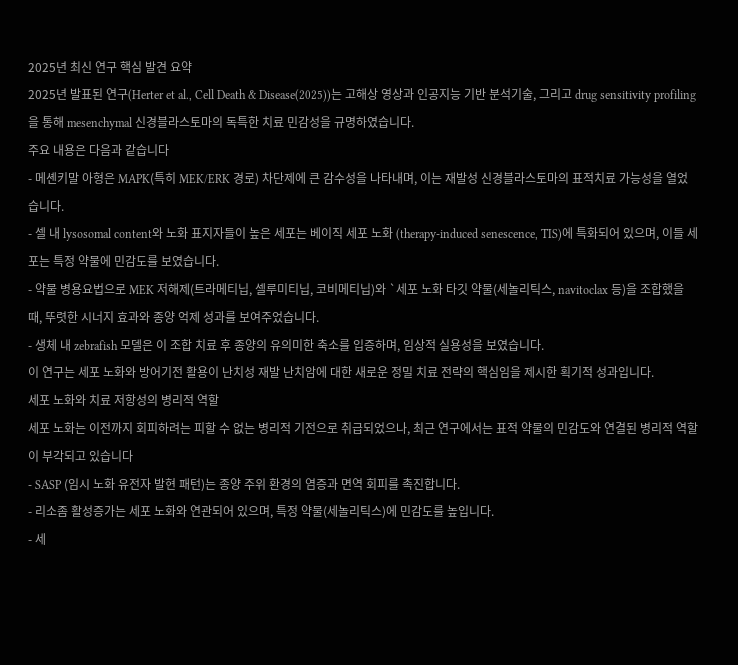2025년 최신 연구 핵심 발견 요약
2025년 발표된 연구(Herter et al., Cell Death & Disease(2025))는 고해상 영상과 인공지능 기반 분석기술, 그리고 drug sensitivity profiling을 통해 mesenchymal 신경블라스토마의 독특한 치료 민감성을 규명하였습니다.
주요 내용은 다음과 같습니다
- 메셴키말 아형은 MAPK(특히 MEK/ERK 경로) 차단제에 큰 감수성을 나타내며, 이는 재발성 신경블라스토마의 표적치료 가능성을 열었습니다.
- 셀 내 lysosomal content와 노화 표지자들이 높은 세포는 베이직 세포 노화 (therapy-induced senescence, TIS)에 특화되어 있으며, 이들 세포는 특정 약물에 민감도를 보였습니다.
- 약물 병용요법으로 MEK 저해제(트라메티닙, 셀루미티닙, 코비메티닙)와 `세포 노화 타깃 약물(세놀리틱스, navitoclax 등)을 조합했을 때, 뚜렷한 시너지 효과와 종양 억제 성과를 보여주었습니다.
- 생체 내 zebrafish 모델은 이 조합 치료 후 종양의 유의미한 축소를 입증하며, 임상적 실용성을 보였습니다.
이 연구는 세포 노화와 방어기전 활용이 난치성 재발 난치암에 대한 새로운 정밀 치료 전략의 핵심임을 제시한 획기적 성과입니다.
세포 노화와 치료 저항성의 병리적 역할
세포 노화는 이전까지 회피하려는 피할 수 없는 병리적 기전으로 취급되었으나, 최근 연구에서는 표적 약물의 민감도와 연결된 병리적 역할이 부각되고 있습니다
- SASP (임시 노화 유전자 발현 패턴)는 종양 주위 환경의 염증과 면역 회피를 촉진합니다.
- 리소좀 활성증가는 세포 노화와 연관되어 있으며, 특정 약물(세놀리틱스)에 민감도를 높입니다.
- 세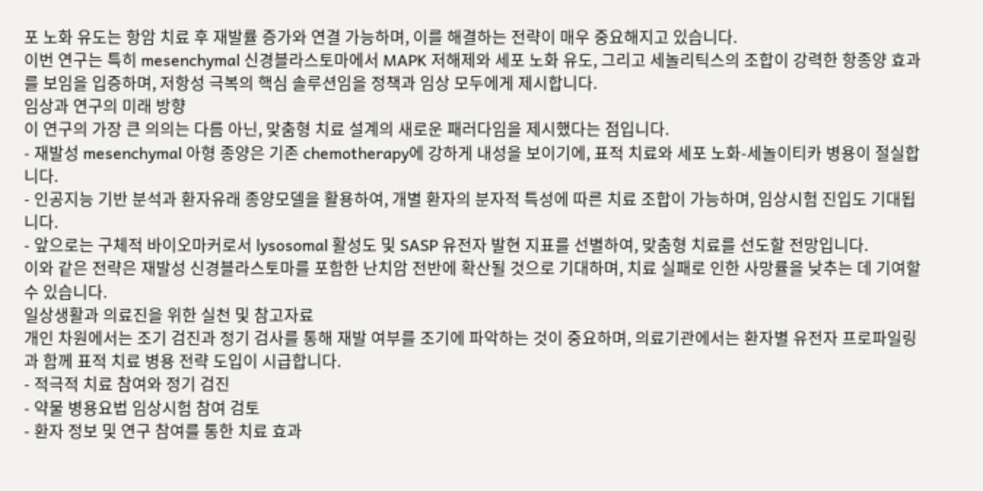포 노화 유도는 항암 치료 후 재발률 증가와 연결 가능하며, 이를 해결하는 전략이 매우 중요해지고 있습니다.
이번 연구는 특히 mesenchymal 신경블라스토마에서 MAPK 저해제와 세포 노화 유도, 그리고 세놀리틱스의 조합이 강력한 항종양 효과를 보임을 입증하며, 저항성 극복의 핵심 솔루션임을 정책과 임상 모두에게 제시합니다.
임상과 연구의 미래 방향
이 연구의 가장 큰 의의는 다름 아닌, 맞춤형 치료 설계의 새로운 패러다임을 제시했다는 점입니다.
- 재발성 mesenchymal 아형 종양은 기존 chemotherapy에 강하게 내성을 보이기에, 표적 치료와 세포 노화-세놀이티카 병용이 절실합니다.
- 인공지능 기반 분석과 환자유래 종양모델을 활용하여, 개별 환자의 분자적 특성에 따른 치료 조합이 가능하며, 임상시험 진입도 기대됩니다.
- 앞으로는 구체적 바이오마커로서 lysosomal 활성도 및 SASP 유전자 발현 지표를 선별하여, 맞춤형 치료를 선도할 전망입니다.
이와 같은 전략은 재발성 신경블라스토마를 포함한 난치암 전반에 확산될 것으로 기대하며, 치료 실패로 인한 사망률을 낮추는 데 기여할 수 있습니다.
일상생활과 의료진을 위한 실천 및 참고자료
개인 차원에서는 조기 검진과 정기 검사를 통해 재발 여부를 조기에 파악하는 것이 중요하며, 의료기관에서는 환자별 유전자 프로파일링과 함께 표적 치료 병용 전략 도입이 시급합니다.
- 적극적 치료 참여와 정기 검진
- 약물 병용요법 임상시험 참여 검토
- 환자 정보 및 연구 참여를 통한 치료 효과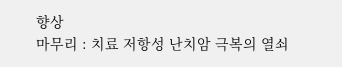향상
마무리 : 치료 저항성 난치암 극복의 열쇠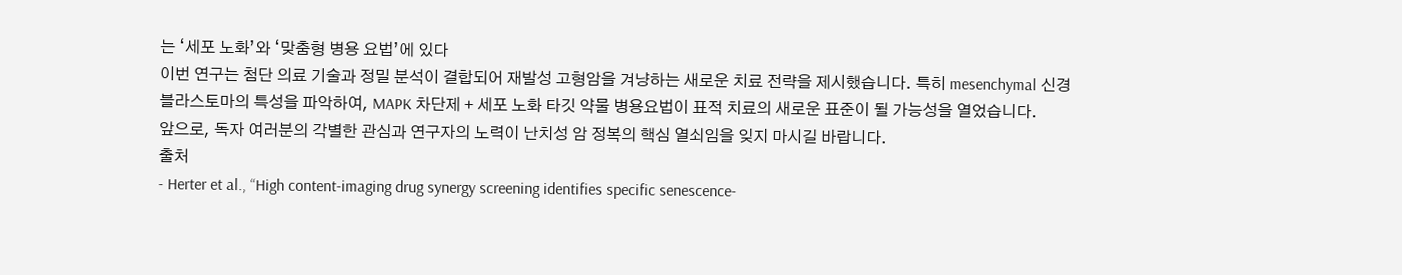는 ‘세포 노화’와 ‘맞춤형 병용 요법’에 있다
이번 연구는 첨단 의료 기술과 정밀 분석이 결합되어 재발성 고형암을 겨냥하는 새로운 치료 전략을 제시했습니다. 특히 mesenchymal 신경블라스토마의 특성을 파악하여, MAPK 차단제 + 세포 노화 타깃 약물 병용요법이 표적 치료의 새로운 표준이 될 가능성을 열었습니다.
앞으로, 독자 여러분의 각별한 관심과 연구자의 노력이 난치성 암 정복의 핵심 열쇠임을 잊지 마시길 바랍니다.
출처
- Herter et al., “High content-imaging drug synergy screening identifies specific senescence-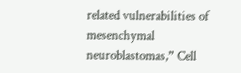related vulnerabilities of mesenchymal neuroblastomas,” Cell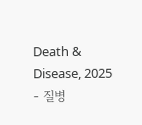Death & Disease, 2025
- 질병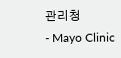관리청
- Mayo Clinic